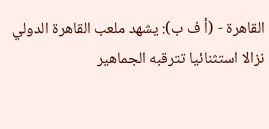القاهرة - (أ ف ب): يشهد ملعب القاهرة الدولي نزالا استثنائيا تترقبه الجماهير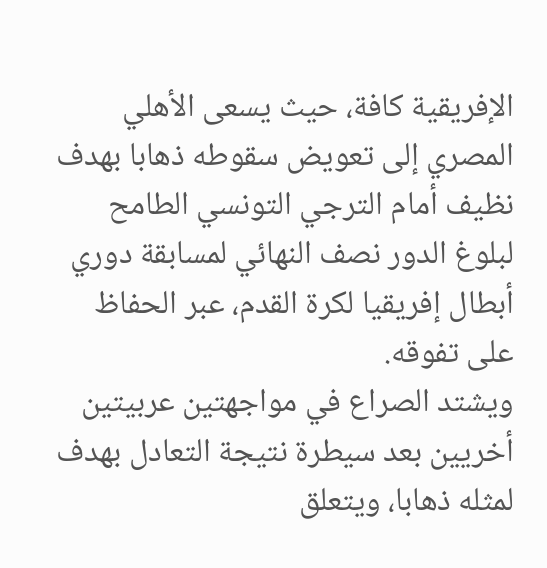الإفريقية كافة، حيث يسعى الأهلي المصري إلى تعويض سقوطه ذهابا بهدف نظيف أمام الترجي التونسي الطامح لبلوغ الدور نصف النهائي لمسابقة دوري أبطال إفريقيا لكرة القدم، عبر الحفاظ على تفوقه.
ويشتد الصراع في مواجهتين عربيتين أخريين بعد سيطرة نتيجة التعادل بهدف لمثله ذهابا، ويتعلق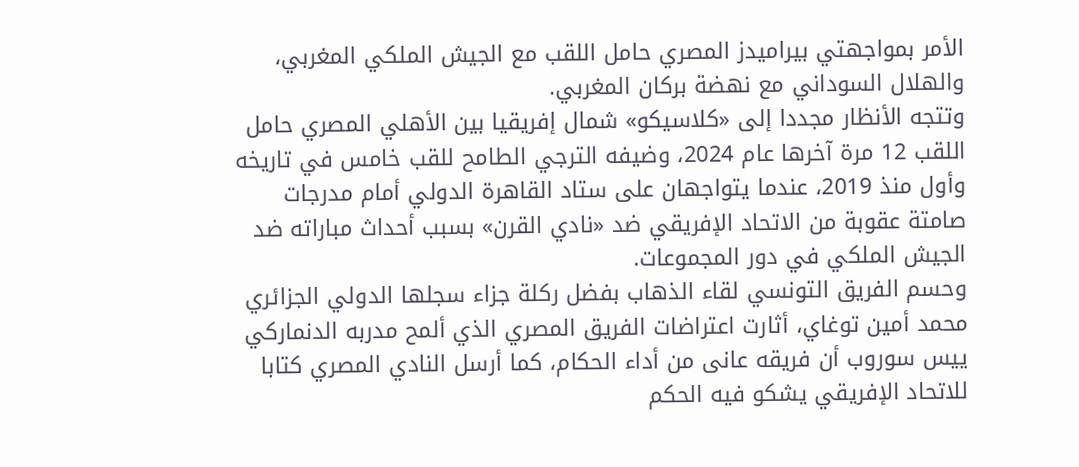الأمر بمواجهتي بيراميدز المصري حامل اللقب مع الجيش الملكي المغربي، والهلال السوداني مع نهضة بركان المغربي.
وتتجه الأنظار مجددا إلى «كلاسيكو» شمال إفريقيا بين الأهلي المصري حامل اللقب 12 مرة آخرها عام 2024، وضيفه الترجي الطامح للقب خامس في تاريخه وأول منذ 2019، عندما يتواجهان على ستاد القاهرة الدولي أمام مدرجات صامتة عقوبة من الاتحاد الإفريقي ضد «نادي القرن» بسبب أحداث مباراته ضد الجيش الملكي في دور المجموعات.
وحسم الفريق التونسي لقاء الذهاب بفضل ركلة جزاء سجلها الدولي الجزائري محمد أمين توغاي، أثارت اعتراضات الفريق المصري الذي ألمح مدربه الدنماركي ييس سوروب أن فريقه عانى من أداء الحكام، كما أرسل النادي المصري كتابا للاتحاد الإفريقي يشكو فيه الحكم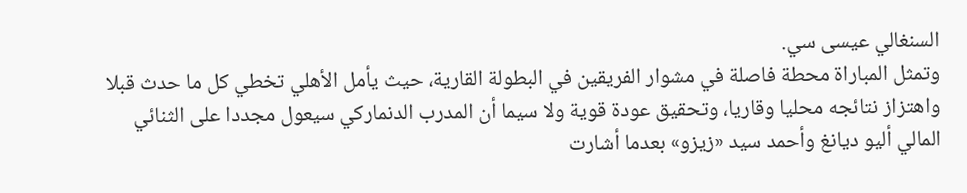السنغالي عيسى سي.
وتمثل المباراة محطة فاصلة في مشوار الفريقين في البطولة القارية، حيث يأمل الأهلي تخطي كل ما حدث قبلا واهتزاز نتائجه محليا وقاريا، وتحقيق عودة قوية ولا سيما أن المدرب الدنماركي سيعول مجددا على الثنائي المالي أليو ديانغ وأحمد سيد «زيزو» بعدما أشارت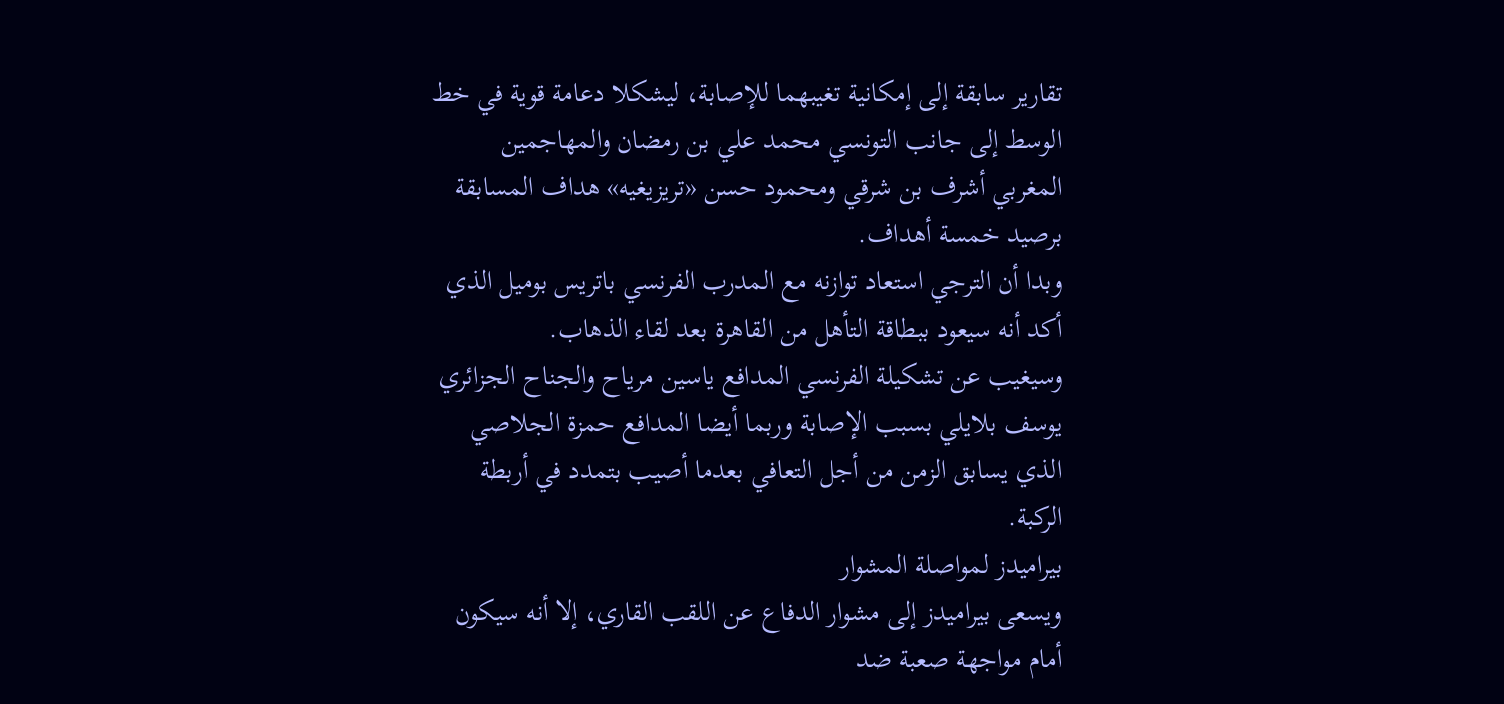تقارير سابقة إلى إمكانية تغيبهما للإصابة، ليشكلا دعامة قوية في خط الوسط إلى جانب التونسي محمد علي بن رمضان والمهاجمين المغربي أشرف بن شرقي ومحمود حسن «تريزيغيه» هداف المسابقة برصيد خمسة أهداف.
وبدا أن الترجي استعاد توازنه مع المدرب الفرنسي باتريس بوميل الذي أكد أنه سيعود ببطاقة التأهل من القاهرة بعد لقاء الذهاب.
وسيغيب عن تشكيلة الفرنسي المدافع ياسين مرياح والجناح الجزائري يوسف بلايلي بسبب الإصابة وربما أيضا المدافع حمزة الجلاصي الذي يسابق الزمن من أجل التعافي بعدما أصيب بتمدد في أربطة الركبة.
بيراميدز لمواصلة المشوار
ويسعى بيراميدز إلى مشوار الدفاع عن اللقب القاري، إلا أنه سيكون أمام مواجهة صعبة ضد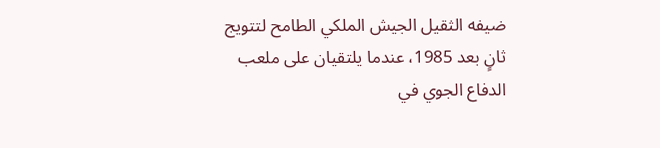ضيفه الثقيل الجيش الملكي الطامح لتتويج ثانٍ بعد 1985، عندما يلتقيان على ملعب الدفاع الجوي في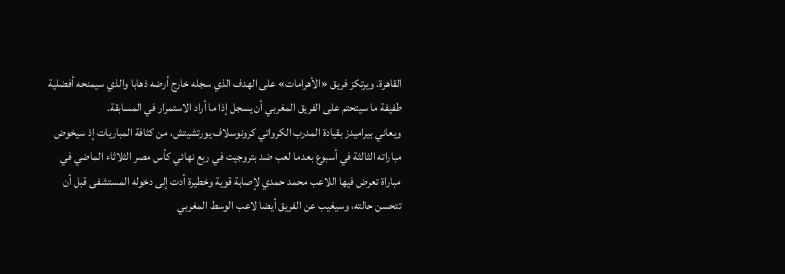القاهرة. ويرتكز فريق «الأهرامات» على الهدف الذي سجله خارج أرضه ذهابا والذي سيمنحه أفضلية طفيفة ما سيتحتم على الفريق المغربي أن يسجل إذا ما أراد الاستمرار في المسابقة.
ويعاني بيراميدز بقيادة المدرب الكرواتي كرونوسلاف يورتشيتش، من كثافة المباريات إذ سيخوض مباراته الثالثة في أسبوع بعدما لعب ضد بتروجيت في ربع نهائي كأس مصر الثلاثاء الماضي في مباراة تعرض فيها اللاعب محمد حمدي لإصابة قوية وخطيرة أدت إلى دخوله المستشفى قبل أن تتحسن حالته، وسيغيب عن الفريق أيضا لاعب الوسط المغربي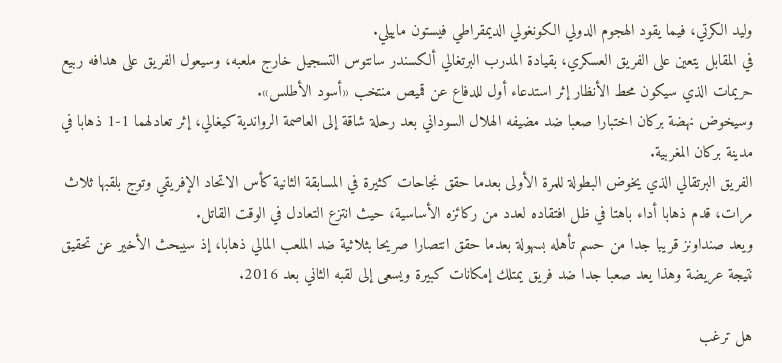وليد الكرتي، فيما يقود الهجوم الدولي الكونغولي الديمقراطي فيستون ماييلي.
في المقابل يتعين على الفريق العسكري، بقيادة المدرب البرتغالي ألكسندر سانتوس التسجيل خارج ملعبه، وسيعول الفريق على هدافه ربيع حريمات الذي سيكون محط الأنظار إثر استدعاء أول للدفاع عن قميص منتخب «أسود الأطلس».
وسيخوض نهضة بركان اختبارا صعبا ضد مضيفه الهلال السوداني بعد رحلة شاقة إلى العاصمة الرواندية كيغالي، إثر تعادلهما 1-1 ذهابا في مدينة بركان المغربية.
الفريق البرتقالي الذي يخوض البطولة للمرة الأولى بعدما حقق نجاحات كثيرة في المسابقة الثانية كأس الاتحاد الإفريقي وتوج بلقبها ثلاث مرات، قدم ذهابا أداء باهتا في ظل افتقاده لعدد من ركائزه الأساسية، حيث انتزع التعادل في الوقت القاتل.
ويعد صنداونز قريبا جدا من حسم تأهله بسهولة بعدما حقق انتصارا صريحا بثلاثية ضد الملعب المالي ذهابا، إذ سيبحث الأخير عن تحقيق نتيجة عريضة وهذا يعد صعبا جدا ضد فريق يمتلك إمكانات كبيرة ويسعى إلى لقبه الثاني بعد 2016.

هل ترغب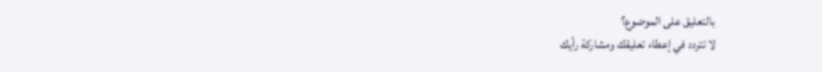بالتعليق على الموضوع؟
لا تتردد في إعطاء تعليقك ومشاركة رأيك